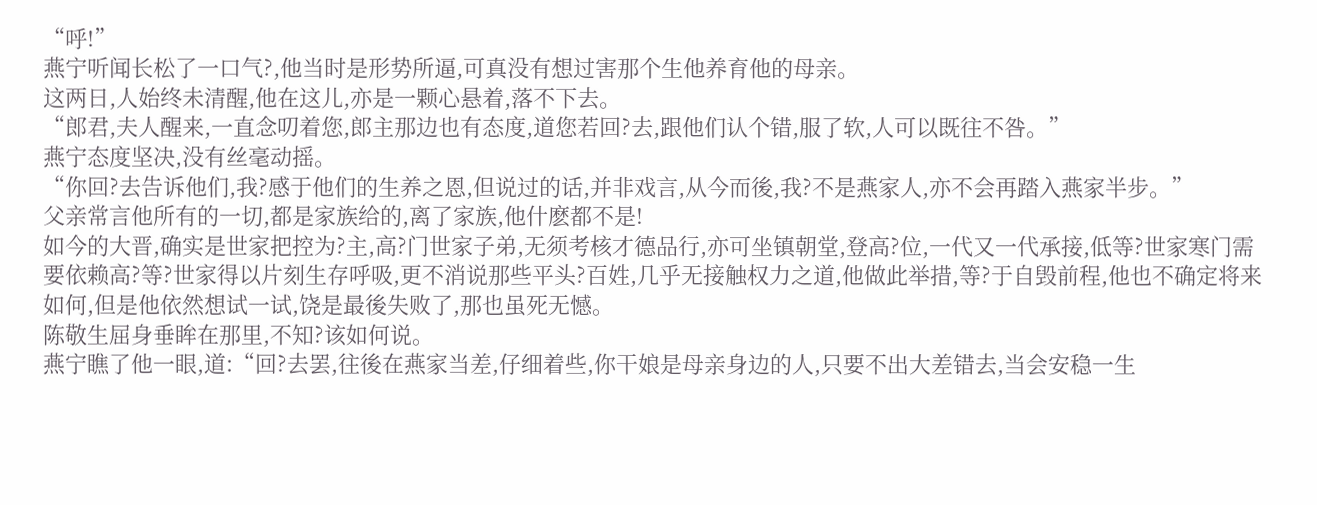“呼!”
燕宁听闻长松了一口气?,他当时是形势所逼,可真没有想过害那个生他养育他的母亲。
这两日,人始终未清醒,他在这儿,亦是一颗心悬着,落不下去。
“郎君,夫人醒来,一直念叨着您,郎主那边也有态度,道您若回?去,跟他们认个错,服了软,人可以既往不咎。”
燕宁态度坚决,没有丝毫动摇。
“你回?去告诉他们,我?感于他们的生养之恩,但说过的话,并非戏言,从今而後,我?不是燕家人,亦不会再踏入燕家半步。”
父亲常言他所有的一切,都是家族给的,离了家族,他什麽都不是!
如今的大晋,确实是世家把控为?主,高?门世家子弟,无须考核才德品行,亦可坐镇朝堂,登高?位,一代又一代承接,低等?世家寒门需要依赖高?等?世家得以片刻生存呼吸,更不消说那些平头?百姓,几乎无接触权力之道,他做此举措,等?于自毁前程,他也不确定将来如何,但是他依然想试一试,饶是最後失败了,那也虽死无憾。
陈敬生屈身垂眸在那里,不知?该如何说。
燕宁瞧了他一眼,道:“回?去罢,往後在燕家当差,仔细着些,你干娘是母亲身边的人,只要不出大差错去,当会安稳一生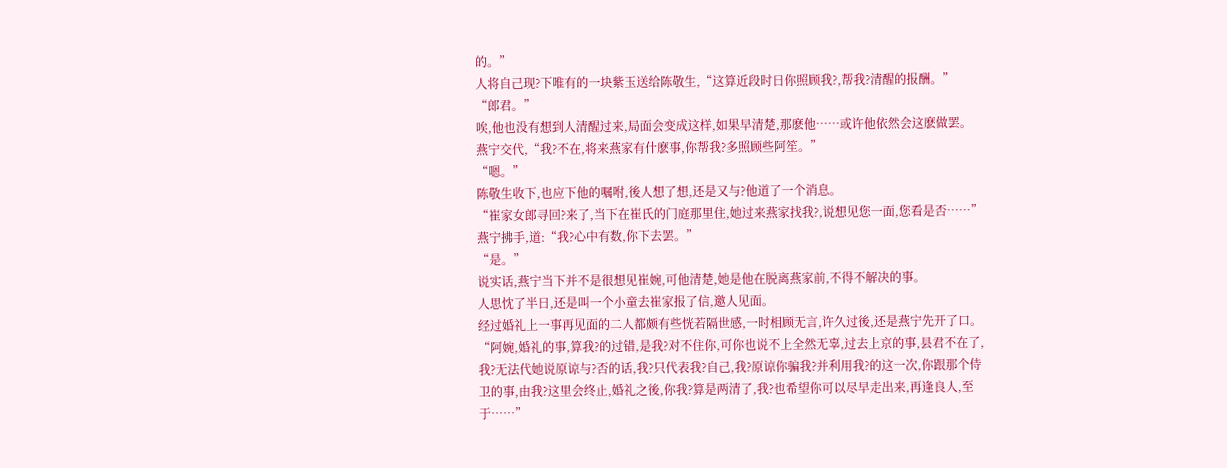的。”
人将自己现?下唯有的一块紫玉送给陈敬生,“这算近段时日你照顾我?,帮我?清醒的报酬。”
“郎君。”
唉,他也没有想到人清醒过来,局面会变成这样,如果早清楚,那麽他……或许他依然会这麽做罢。
燕宁交代,“我?不在,将来燕家有什麽事,你帮我?多照顾些阿笙。”
“嗯。”
陈敬生收下,也应下他的嘱咐,後人想了想,还是又与?他道了一个消息。
“崔家女郎寻回?来了,当下在崔氏的门庭那里住,她过来燕家找我?,说想见您一面,您看是否……”
燕宁拂手,道:“我?心中有数,你下去罢。”
“是。”
说实话,燕宁当下并不是很想见崔婉,可他清楚,她是他在脱离燕家前,不得不解决的事。
人思忱了半日,还是叫一个小童去崔家报了信,邀人见面。
经过婚礼上一事再见面的二人都颇有些恍若隔世感,一时相顾无言,许久过後,还是燕宁先开了口。
“阿婉,婚礼的事,算我?的过错,是我?对不住你,可你也说不上全然无辜,过去上京的事,县君不在了,我?无法代她说原谅与?否的话,我?只代表我?自己,我?原谅你骗我?并利用我?的这一次,你跟那个侍卫的事,由我?这里会终止,婚礼之後,你我?算是两清了,我?也希望你可以尽早走出来,再逢良人,至于……”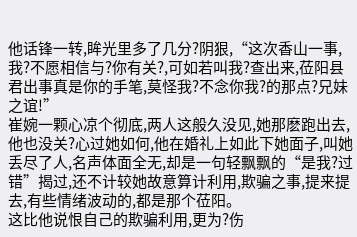他话锋一转,眸光里多了几分?阴狠,“这次香山一事,我?不愿相信与?你有关?,可如若叫我?查出来,莅阳县君出事真是你的手笔,莫怪我?不念你我?的那点?兄妹之谊!”
崔婉一颗心凉个彻底,两人这般久没见,她那麽跑出去,他也没关?心过她如何,他在婚礼上如此下她面子,叫她丢尽了人,名声体面全无,却是一句轻飘飘的“是我?过错”揭过,还不计较她故意算计利用,欺骗之事,提来提去,有些情绪波动的,都是那个莅阳。
这比他说恨自己的欺骗利用,更为?伤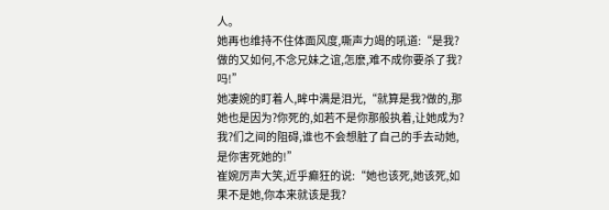人。
她再也维持不住体面风度,嘶声力竭的吼道:“是我?做的又如何,不念兄妹之谊,怎麽,难不成你要杀了我?吗!”
她凄婉的盯着人,眸中满是泪光,“就算是我?做的,那她也是因为?你死的,如若不是你那般执着,让她成为?我?们之间的阻碍,谁也不会想脏了自己的手去动她,是你害死她的!”
崔婉厉声大笑,近乎癫狂的说:“她也该死,她该死,如果不是她,你本来就该是我?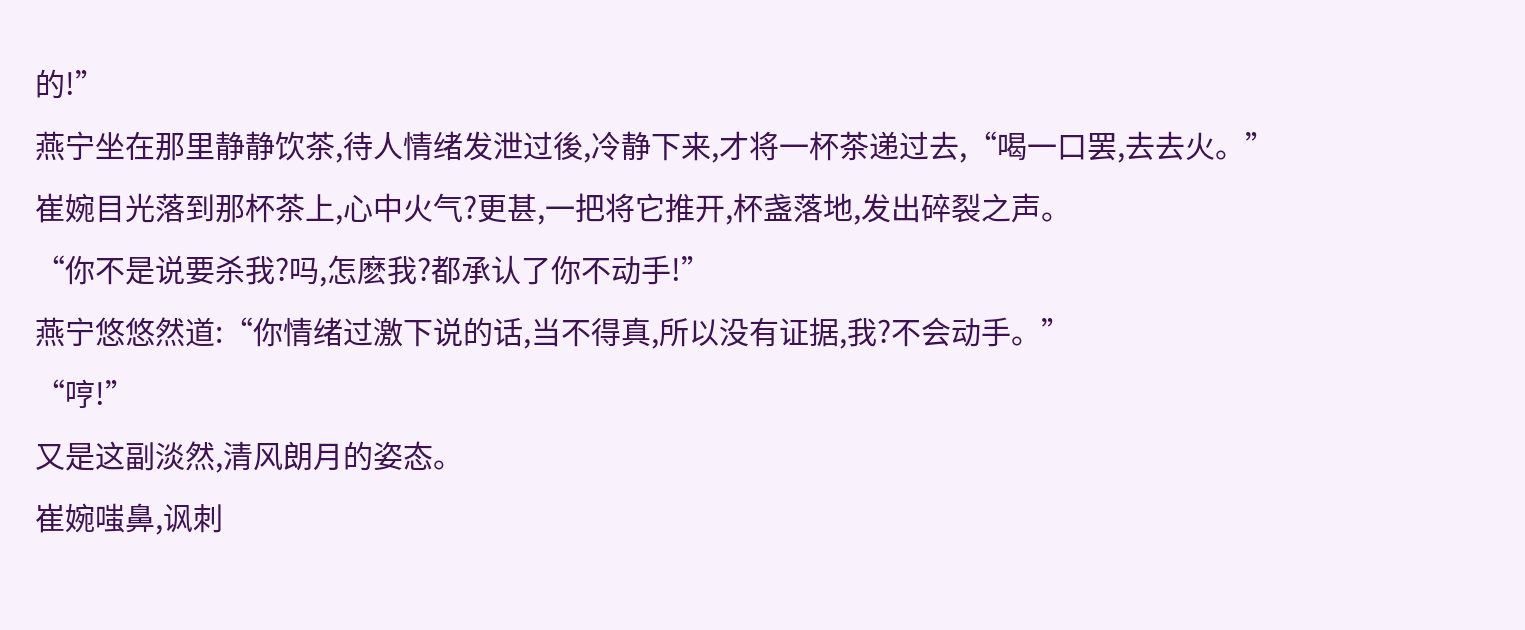的!”
燕宁坐在那里静静饮茶,待人情绪发泄过後,冷静下来,才将一杯茶递过去,“喝一口罢,去去火。”
崔婉目光落到那杯茶上,心中火气?更甚,一把将它推开,杯盏落地,发出碎裂之声。
“你不是说要杀我?吗,怎麽我?都承认了你不动手!”
燕宁悠悠然道:“你情绪过激下说的话,当不得真,所以没有证据,我?不会动手。”
“哼!”
又是这副淡然,清风朗月的姿态。
崔婉嗤鼻,讽刺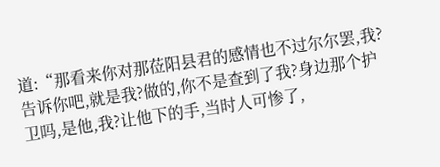道:“那看来你对那莅阳县君的感情也不过尔尔罢,我?告诉你吧,就是我?做的,你不是查到了我?身边那个护卫吗,是他,我?让他下的手,当时人可惨了,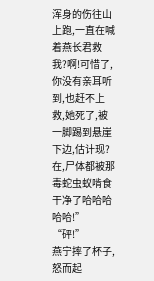浑身的伤往山上跑,一直在喊着燕长君救我?啊!可惜了,你没有亲耳听到,也赶不上救,她死了,被一脚踢到悬崖下边,估计现?在,尸体都被那毒蛇虫蚁啃食干净了哈哈哈哈哈!”
“砰!”
燕宁摔了杯子,怒而起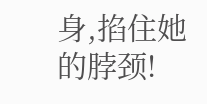身,掐住她的脖颈!